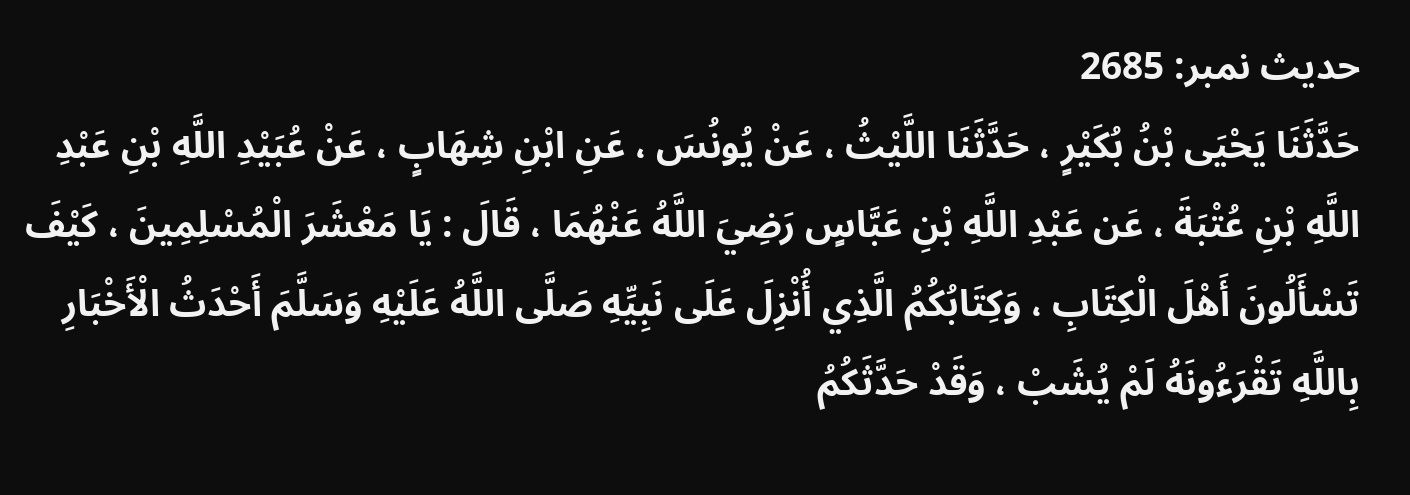حدیث نمبر: 2685
حَدَّثَنَا يَحْيَى بْنُ بُكَيْرٍ ، حَدَّثَنَا اللَّيْثُ ، عَنْ يُونُسَ ، عَنِ ابْنِ شِهَابٍ ، عَنْ عُبَيْدِ اللَّهِ بْنِ عَبْدِ اللَّهِ بْنِ عُتْبَةَ ، عَن عَبْدِ اللَّهِ بْنِ عَبَّاسٍ رَضِيَ اللَّهُ عَنْهُمَا ، قَالَ : يَا مَعْشَرَ الْمُسْلِمِينَ ، كَيْفَ تَسْأَلُونَ أَهْلَ الْكِتَابِ ، وَكِتَابُكُمُ الَّذِي أُنْزِلَ عَلَى نَبِيِّهِ صَلَّى اللَّهُ عَلَيْهِ وَسَلَّمَ أَحْدَثُ الْأَخْبَارِ بِاللَّهِ تَقْرَءُونَهُ لَمْ يُشَبْ ، وَقَدْ حَدَّثَكُمُ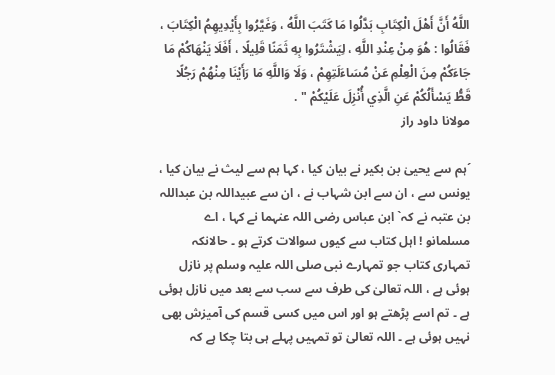اللَّهُ أَنَّ أَهْلَ الْكِتَابِ بَدَّلُوا مَا كَتَبَ اللَّهُ ، وَغَيَّرُوا بِأَيْدِيهِمُ الْكِتَابَ ، فَقَالُوا : هُوَ مِنْ عِنْدِ اللَّهِ ، لِيَشْتَرُوا بِهِ ثَمَنًا قَلِيلًا ، أَفَلَا يَنْهَاكُمْ مَا جَاءَكُمْ مِنَ الْعِلْمِ عَنْ مُسَاءَلَتِهِمْ ، وَلَا وَاللَّهِ مَا رَأَيْنَا مِنْهُمْ رَجُلًا قَطُّ يَسْأَلُكُمْ عَنِ الَّذِي أُنْزِلَ عَلَيْكُمْ " .
مولانا داود راز

´ہم سے یحییٰ بن بکیر نے بیان کیا ، کہا ہم سے لیث نے بیان کیا ، یونس سے ، ان سے ابن شہاب نے ، ان سے عبیداللہ بن عبداللہ بن عتبہ نے کہ` ابن عباس رضی اللہ عنہما نے کہا ، اے مسلمانو ! اہل کتاب سے کیوں سوالات کرتے ہو ۔ حالانکہ تمہاری کتاب جو تمہارے نبی صلی اللہ علیہ وسلم پر نازل ہوئی ہے ، اللہ تعالیٰ کی طرف سے سب سے بعد میں نازل ہوئی ہے ۔ تم اسے پڑھتے ہو اور اس میں کسی قسم کی آمیزش بھی نہیں ہوئی ہے ۔ اللہ تعالیٰ تو تمہیں پہلے ہی بتا چکا ہے کہ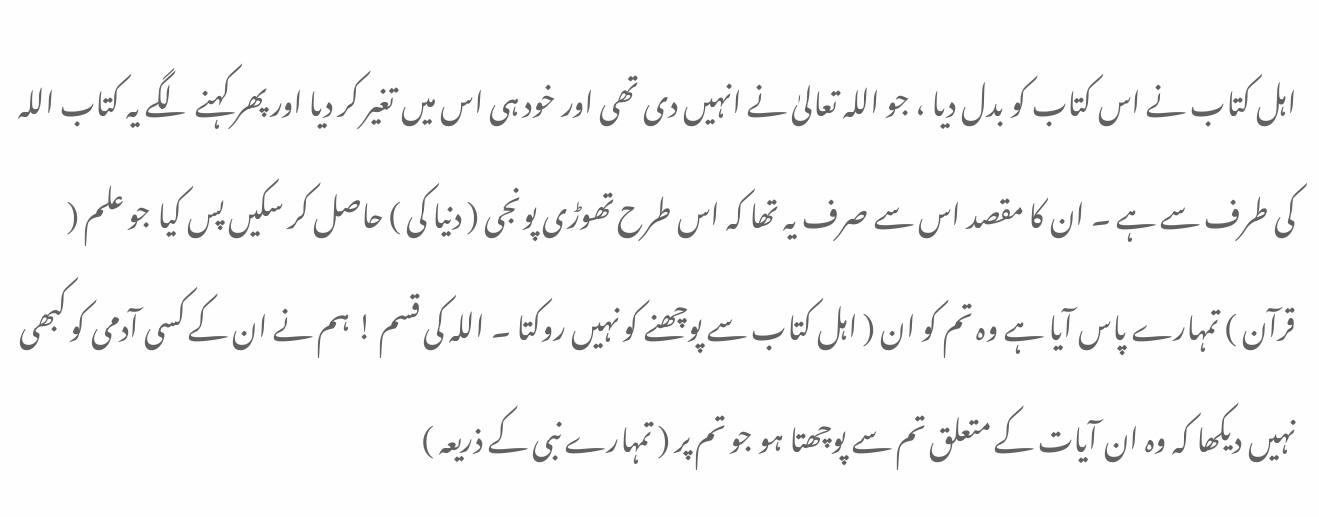اہل کتاب نے اس کتاب کو بدل دیا ، جو اللہ تعالیٰ نے انہیں دی تھی اور خود ہی اس میں تغیر کر دیا اور پھر کہنے لگے یہ کتاب اللہ کی طرف سے ہے ۔ ان کا مقصد اس سے صرف یہ تھا کہ اس طرح تھوڑی پونجی ( دنیا کی ) حاصل کر سکیں پس کیا جو علم ( قرآن ) تمہارے پاس آیا ہے وہ تم کو ان ( اہل کتاب سے پوچھنے کو نہیں روکتا ۔ اللہ کی قسم ! ہم نے ان کے کسی آدمی کو کبھی نہیں دیکھا کہ وہ ان آیات کے متعلق تم سے پوچھتا ہو جو تم پر ( تمہارے نبی کے ذریعہ )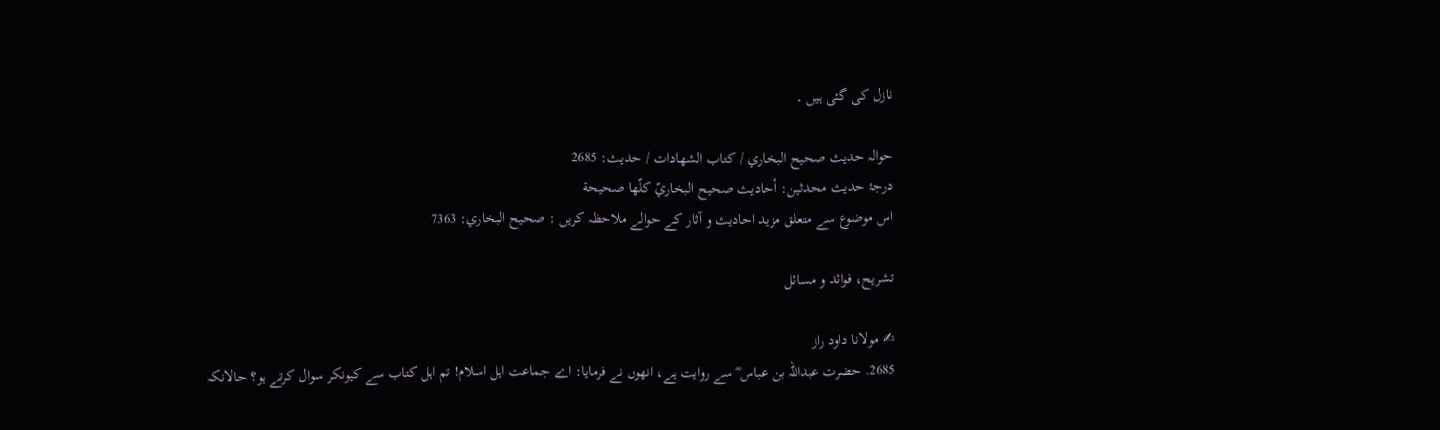نازل کی گئی ہیں ۔

حوالہ حدیث صحيح البخاري / كتاب الشهادات / حدیث: 2685
درجۂ حدیث محدثین: أحاديث صحيح البخاريّ كلّها صحيحة
اس موضوع سے متعلق مزید احادیث و آثار کے حوالے ملاحظہ کریں : صحيح البخاري: 7363

تشریح، فوائد و مسائل

✍ مولانا داود راز
2685. حضرت عبداللہ بن عباس ؓ سے روایت ہے، انھوں نے فرمایا: اے جماعت اہل اسلام! تم اہل کتاب سے کیونکر سوال کرتے ہو؟ حالانکہ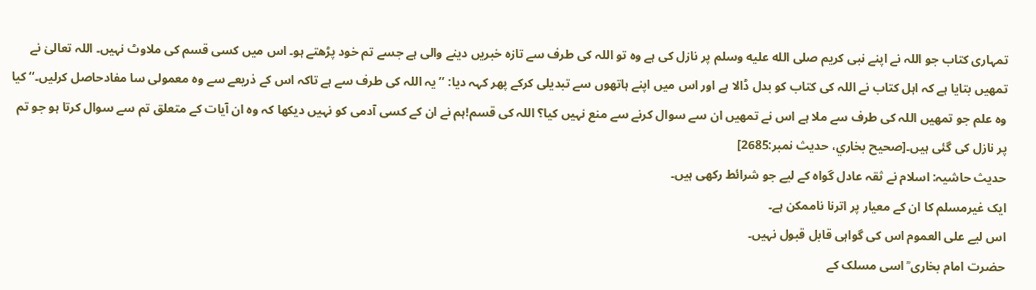تمہاری کتاب جو اللہ نے اپنے نبی کریم صلى الله عليه وسلم پر نازل کی ہے وہ تو اللہ کی طرف سے تازہ خبریں دینے والی ہے جسے تم خود پڑھتے ہو۔ اس میں کسی قسم کی ملاوٹ نہیں۔ اللہ تعالیٰ نے تمھیں بتایا ہے کہ اہل کتاب نے اللہ کی کتاب کو بدل ڈالا ہے اور اس میں اپنے ہاتھوں سے تبدیلی کرکے پھر کہہ دیا: ’’یہ اللہ کی طرف سے ہے تاکہ اس کے ذریعے سے وہ معمولی سا مفادحاصل کرلیں۔‘‘ کیا وہ علم جو تمھیں اللہ کی طرف سے ملا ہے اس نے تمھیں ان سے سوال کرنے سے منع نہیں کیا؟ اللہ کی قسم!ہم نے ان کے کسی آدمی کو نہیں دیکھا کہ وہ ان آیات کے متعلق تم سے سوال کرتا ہو جو تم پر نازل کی گئی ہیں۔[صحيح بخاري، حديث نمبر:2685]
حدیث حاشیہ: اسلام نے ثقہ عادل گواہ کے لیے جو شرائط رکھی ہیں۔
ایک غیرمسلم کا ان کے معیار پر اترنا ناممکن ہے۔
اس لیے علی العموم اس کی گواہی قابل قبول نہیں۔
حضرت امام بخاری ؒ اسی مسلک کے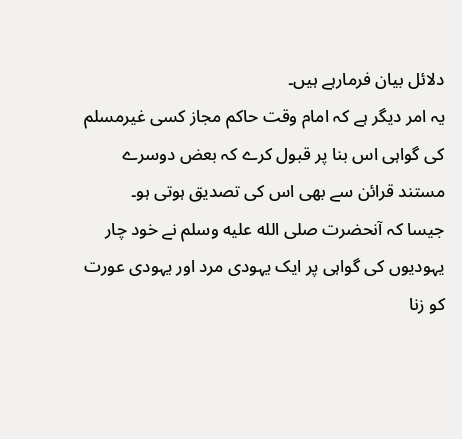دلائل بیان فرمارہے ہیں۔
یہ امر دیگر ہے کہ امام وقت حاکم مجاز کسی غیرمسلم کی گواہی اس بنا پر قبول کرے کہ بعض دوسرے مستند قرائن سے بھی اس کی تصدیق ہوتی ہو۔
جیسا کہ آنحضرت صلى الله عليه وسلم نے خود چار یہودیوں کی گواہی پر ایک یہودی مرد اور یہودی عورت کو زنا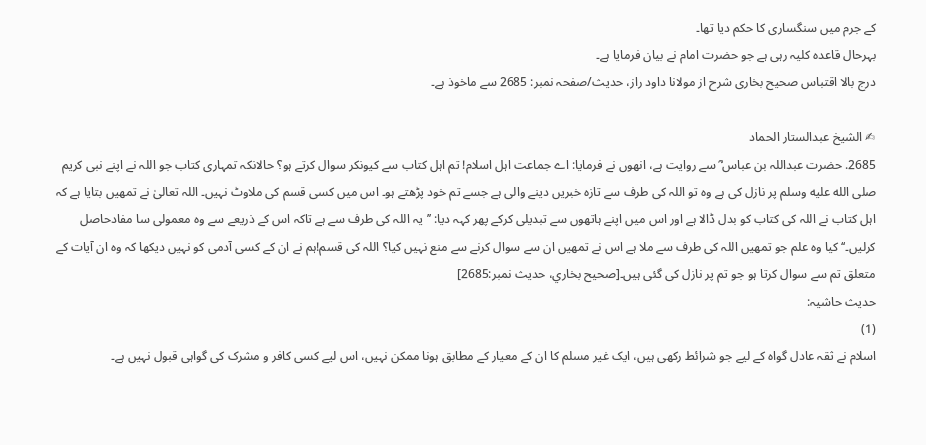کے جرم میں سنگساری کا حکم دیا تھا۔
بہرحال قاعدہ کلیہ رہی ہے جو حضرت امام نے بیان فرمایا ہے۔
درج بالا اقتباس صحیح بخاری شرح از مولانا داود راز، حدیث/صفحہ نمبر: 2685 سے ماخوذ ہے۔

✍ الشیخ عبدالستار الحماد
2685. حضرت عبداللہ بن عباس ؓ سے روایت ہے، انھوں نے فرمایا: اے جماعت اہل اسلام! تم اہل کتاب سے کیونکر سوال کرتے ہو؟ حالانکہ تمہاری کتاب جو اللہ نے اپنے نبی کریم صلى الله عليه وسلم پر نازل کی ہے وہ تو اللہ کی طرف سے تازہ خبریں دینے والی ہے جسے تم خود پڑھتے ہو۔ اس میں کسی قسم کی ملاوٹ نہیں۔ اللہ تعالیٰ نے تمھیں بتایا ہے کہ اہل کتاب نے اللہ کی کتاب کو بدل ڈالا ہے اور اس میں اپنے ہاتھوں سے تبدیلی کرکے پھر کہہ دیا: ’’یہ اللہ کی طرف سے ہے تاکہ اس کے ذریعے سے وہ معمولی سا مفادحاصل کرلیں۔‘‘ کیا وہ علم جو تمھیں اللہ کی طرف سے ملا ہے اس نے تمھیں ان سے سوال کرنے سے منع نہیں کیا؟ اللہ کی قسم!ہم نے ان کے کسی آدمی کو نہیں دیکھا کہ وہ ان آیات کے متعلق تم سے سوال کرتا ہو جو تم پر نازل کی گئی ہیں۔[صحيح بخاري، حديث نمبر:2685]
حدیث حاشیہ:
(1)
اسلام نے ثقہ عادل گواہ کے لیے جو شرائط رکھی ہیں، ایک غیر مسلم کا ان کے معیار کے مطابق ہونا ممکن نہیں، اس لیے کسی کافر و مشرک کی گواہی قبول نہیں ہے۔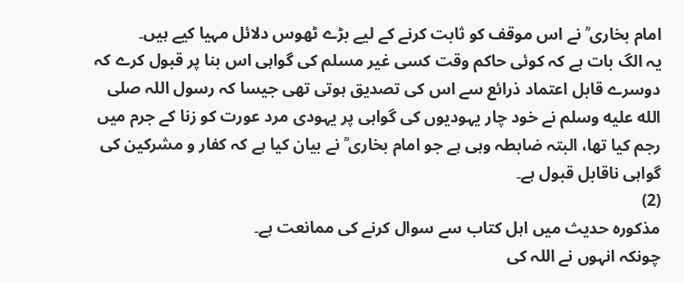امام بخاری ؒ نے اس موقف کو ثابت کرنے کے لیے بڑے ٹھوس دلائل مہیا کیے ہیں۔
یہ الگ بات ہے کہ کوئی حاکم وقت کسی غیر مسلم کی گواہی اس بنا پر قبول کرے کہ دوسرے قابل اعتماد ذرائع سے اس کی تصدیق ہوتی تھی جیسا کہ رسول اللہ صلى الله عليه وسلم نے خود چار یہودیوں کی گواہی پر یہودی مرد عورت کو زنا کے جرم میں رجم کیا تھا، البتہ ضابطہ وہی ہے جو امام بخاری ؒ نے بیان کیا ہے کہ کفار و مشرکین کی گواہی ناقابل قبول ہے۔
(2)
مذکورہ حدیث میں اہل کتاب سے سوال کرنے کی ممانعت ہے۔
چونکہ انہوں نے اللہ کی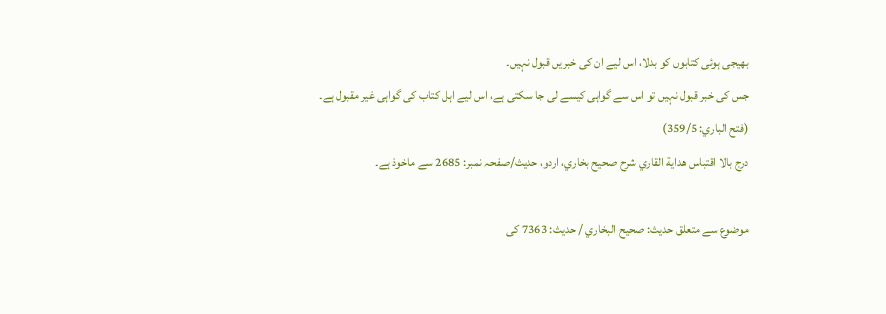بھیجی ہوئی کتابوں کو بدلا، اس لیے ان کی خبریں قبول نہیں۔
جس کی خبر قبول نہیں تو اس سے گواہی کیسے لی جا سکتی ہے، اس لیے اہل کتاب کی گواہی غیر مقبول ہے۔
(فتح الباري: 359/5)
درج بالا اقتباس هداية القاري شرح صحيح بخاري، اردو، حدیث/صفحہ نمبر: 2685 سے ماخوذ ہے۔

موضوع سے متعلق حدیث: صحيح البخاري / حدیث: 7363 کی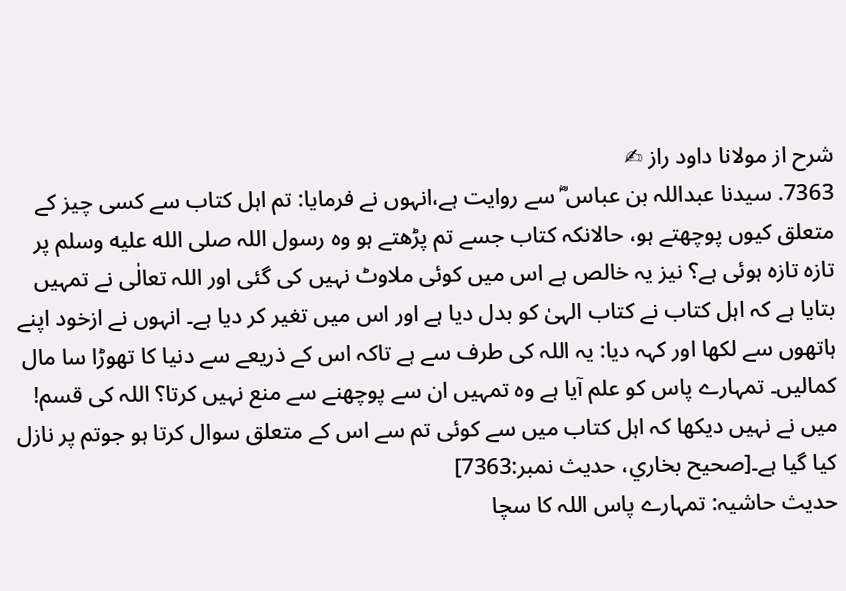شرح از مولانا داود راز ✍
7363. سیدنا عبداللہ بن عباس ؓ سے روایت ہے،انہوں نے فرمایا: تم اہل کتاب سے کسی چیز کے متعلق کیوں پوچھتے ہو، حالانکہ کتاب جسے تم پڑھتے ہو وہ رسول اللہ صلى الله عليه وسلم پر تازہ تازہ ہوئی ہے؟ نیز یہ خالص ہے اس میں کوئی ملاوٹ نہیں کی گئی اور اللہ تعالٰی نے تمہیں بتایا ہے کہ اہل کتاب نے کتاب الہیٰ کو بدل دیا ہے اور اس میں تغیر کر دیا ہے۔ انہوں نے ازخود اپنے ہاتھوں سے لکھا اور کہہ دیا: یہ اللہ کی طرف سے ہے تاکہ اس کے ذریعے سے دنیا کا تھوڑا سا مال کمالیں۔ تمہارے پاس کو علم آیا ہے وہ تمہیں ان سے پوچھنے سے منع نہیں کرتا؟ اللہ کی قسم! میں نے نہیں دیکھا کہ اہل کتاب میں سے کوئی تم سے اس کے متعلق سوال کرتا ہو جوتم پر نازل کیا گیا ہے۔[صحيح بخاري، حديث نمبر:7363]
حدیث حاشیہ: تمہارے پاس اللہ کا سچا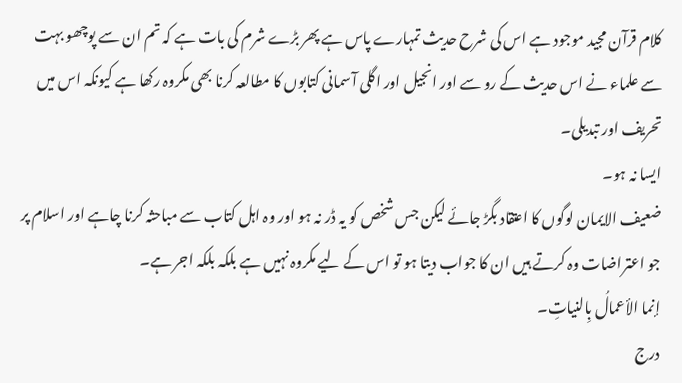کلام قرآن مجید موجود ہے اس کی شرح حدیث تمہارے پاس ہے پھر بڑے شرم کی بات ہے کہ تم ان سے پوچھو بہت سے علماء نے اس حدیث کے رو سے اور انجیل اور اگلی آسمانی کتابوں کا مطالعہ کرنا بھی مکروہ رکھا ہے کیونکہ اس میں تحریف اور تبدیلی۔
ایسا نہ ہو۔
ضعیف الایمان لوگوں کا اعتقاد بگڑ جائے لیکن جس شخص کو یہ ڈر نہ ہو اور وہ اہل کتاب سے مباحثہ کرنا چاہے اور اسلام پر جو اعتراضات وہ کرتے ہیں ان کا جواب دیتا ہو تو اس کے لیے مکروہ نہیں ہے بلکہ بلکہ اجر ہے۔
إنما الأعمالُ بِالنیاتِ۔
درج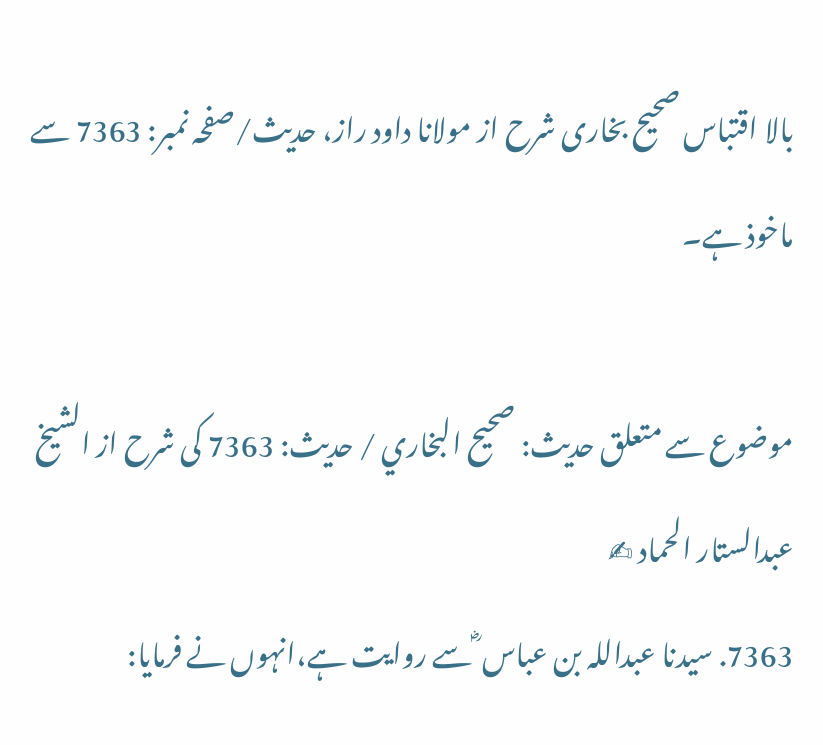بالا اقتباس صحیح بخاری شرح از مولانا داود راز، حدیث/صفحہ نمبر: 7363 سے ماخوذ ہے۔

موضوع سے متعلق حدیث: صحيح البخاري / حدیث: 7363 کی شرح از الشیخ عبدالستار الحماد ✍
7363. سیدنا عبداللہ بن عباس ؓ سے روایت ہے،انہوں نے فرمایا: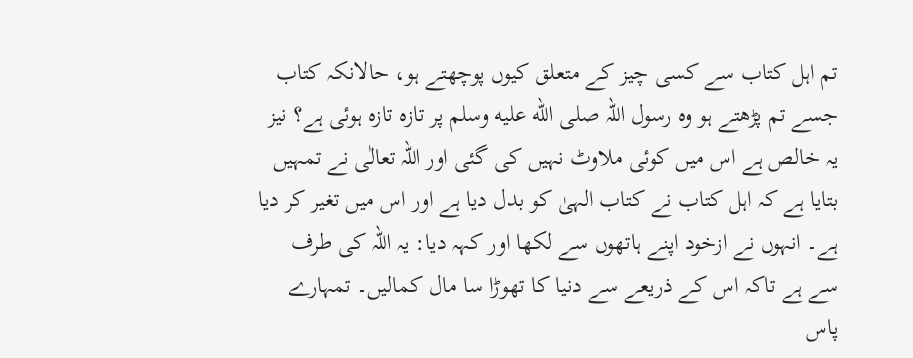تم اہل کتاب سے کسی چیز کے متعلق کیوں پوچھتے ہو، حالانکہ کتاب جسے تم پڑھتے ہو وہ رسول اللہ صلى الله عليه وسلم پر تازہ تازہ ہوئی ہے؟ نیز یہ خالص ہے اس میں کوئی ملاوٹ نہیں کی گئی اور اللہ تعالٰی نے تمہیں بتایا ہے کہ اہل کتاب نے کتاب الہیٰ کو بدل دیا ہے اور اس میں تغیر کر دیا ہے۔ انہوں نے ازخود اپنے ہاتھوں سے لکھا اور کہہ دیا: یہ اللہ کی طرف سے ہے تاکہ اس کے ذریعے سے دنیا کا تھوڑا سا مال کمالیں۔ تمہارے پاس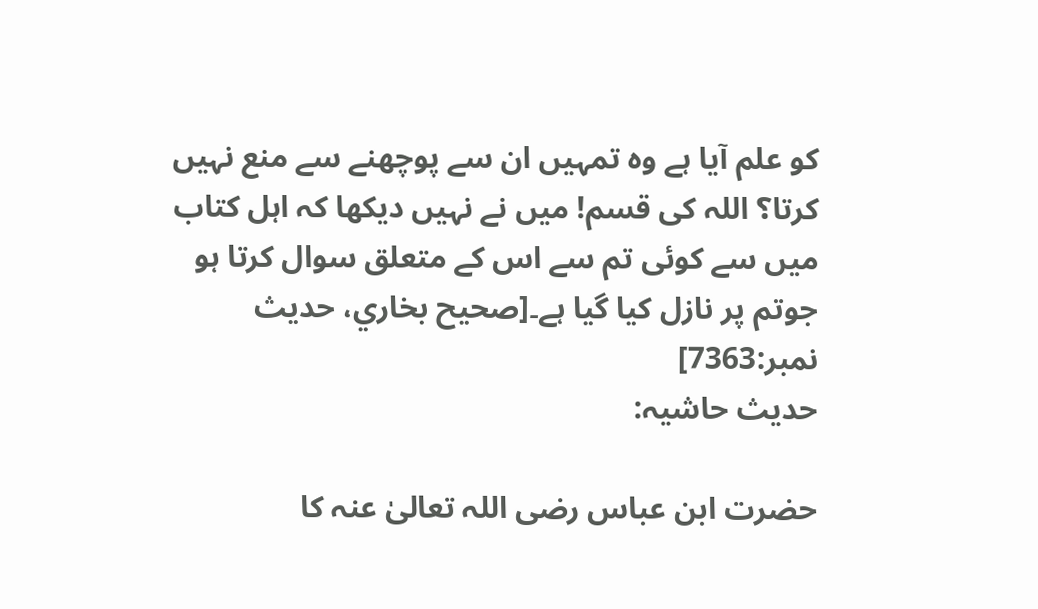کو علم آیا ہے وہ تمہیں ان سے پوچھنے سے منع نہیں کرتا؟ اللہ کی قسم! میں نے نہیں دیکھا کہ اہل کتاب میں سے کوئی تم سے اس کے متعلق سوال کرتا ہو جوتم پر نازل کیا گیا ہے۔[صحيح بخاري، حديث نمبر:7363]
حدیث حاشیہ:

حضرت ابن عباس رضی اللہ تعالیٰ عنہ کا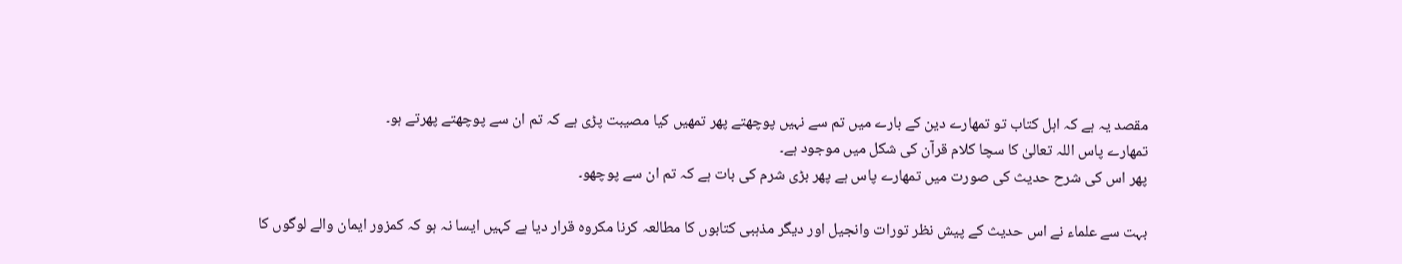مقصد یہ ہے کہ اہل کتاب تو تمھارے دین کے بارے میں تم سے نہیں پوچھتے پھر تمھیں کیا مصیبت پڑی ہے کہ تم ان سے پوچھتے پھرتے ہو۔
تمھارے پاس اللہ تعالیٰ کا سچا کلام قرآن کی شکل میں موجود ہے۔
پھر اس کی شرح حدیث کی صورت میں تمھارے پاس ہے پھر بڑی شرم کی بات ہے کہ تم ان سے پوچھو۔

بہت سے علماء نے اس حدیث کے پیش نظر تورات وانجیل اور دیگر مذہبی کتابوں کا مطالعہ کرنا مکروہ قرار دیا ہے کہیں ایسا نہ ہو کہ کمزور ایمان والے لوگوں کا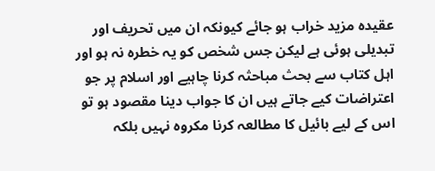عقیدہ مزید خراب ہو جائے کیونکہ ان میں تحریف اور تبدیلی ہوئی ہے لیکن جس شخص کو یہ خطرہ نہ ہو اور اہل کتاب سے بحث مباحثہ کرنا چاہیے اور اسلام پر جو اعتراضات کیے جاتے ہیں ان کا جواب دینا مقصود ہو تو اس کے لیے بائیل کا مطالعہ کرنا مکروہ نہیں بلکہ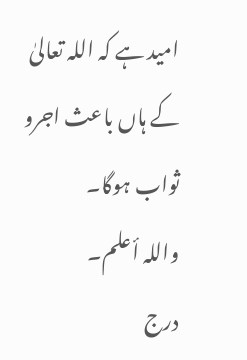امید ہے کہ اللہ تعالیٰ کے ہاں باعث اجرو ثواب ہوگا۔
واللہ أعلم۔
درج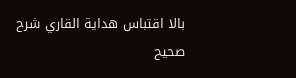بالا اقتباس هداية القاري شرح صحيح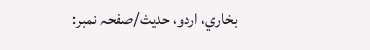بخاري، اردو، حدیث/صفحہ نمبر: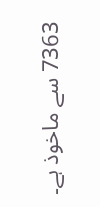7363 سے ماخوذ ہے۔